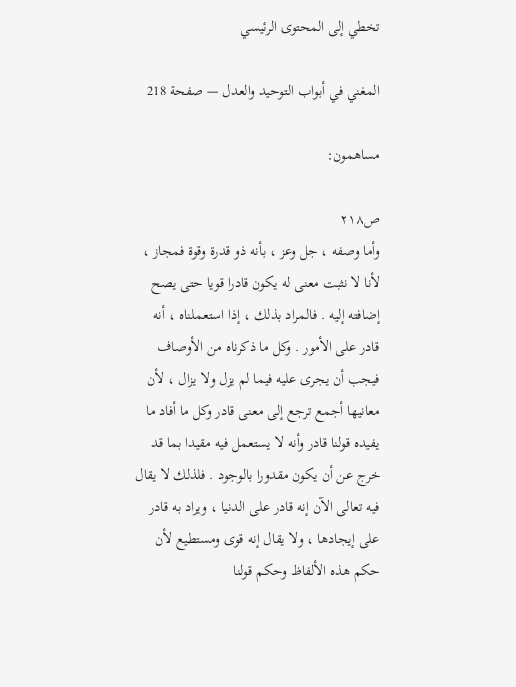تخطي إلى المحتوى الرئيسي

المغني في أبواب التوحيد والعدل — صفحة 218

مساهمون:

ص٢١٨
وأما وصفه ، جل وعز ، بأنه ذو قدرة وقوة فمجاز ، لأنا لا نثبت معنى له يكون قادرا قويا حتى يصح إضافته إليه . فالمراد بذلك ، إذا استعملناه ، أنه قادر على الأمور . وكل ما ذكرناه من الأوصاف فيجب أن يجرى عليه فيما لم يزل ولا يزال ، لأن معانيها أجمع ترجع إلى معنى قادر وكل ما أفاد ما يفيده قولنا قادر وأنه لا يستعمل فيه مقيدا بما قد خرج عن أن يكون مقدورا بالوجود . فلذلك لا يقال فيه تعالى الآن إنه قادر على الدنيا ، ويراد به قادر على إيجادها ، ولا يقال إنه قوى ومستطيع لأن حكم هذه الألفاظ وحكم قولنا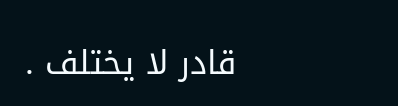قادر لا يختلف .